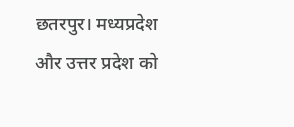छतरपुर। मध्यप्रदेश और उत्तर प्रदेश को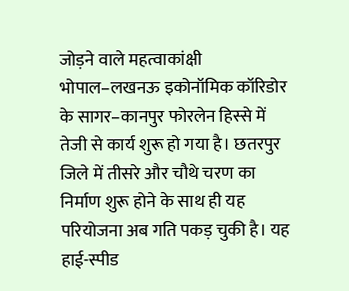जोड़ने वाले महत्वाकांक्षी भोपाल–लखनऊ इकोनॉमिक कॉरिडोर के सागर–कानपुर फोरलेन हिस्से में तेजी से कार्य शुरू हो गया है। छतरपुर जिले में तीसरे और चौथे चरण का निर्माण शुरू होने के साथ ही यह परियोजना अब गति पकड़ चुकी है। यह हाई-स्पीड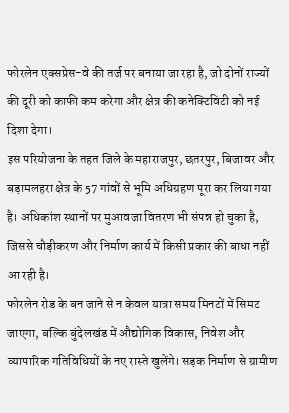फोरलेन एक्सप्रेस-वे की तर्ज पर बनाया जा रहा है, जो दोनों राज्यों की दूरी को काफी कम करेगा और क्षेत्र की कनेक्टिविटी को नई दिशा देगा।
इस परियोजना के तहत जिले के महाराजपुर, छतरपुर, बिजावर और बड़ामलहरा क्षेत्र के 57 गांवों से भूमि अधिग्रहण पूरा कर लिया गया है। अधिकांश स्थानों पर मुआवजा वितरण भी संपन्न हो चुका है, जिससे चौड़ीकरण और निर्माण कार्य में किसी प्रकार की बाधा नहीं आ रही है।
फोरलेन रोड के बन जाने से न केवल यात्रा समय मिनटों में सिमट जाएगा, बल्कि बुंदेलखंड में औद्योगिक विकास, निवेश और व्यापारिक गतिविधियों के नए रास्ते खुलेंगे। सड़क निर्माण से ग्रामीण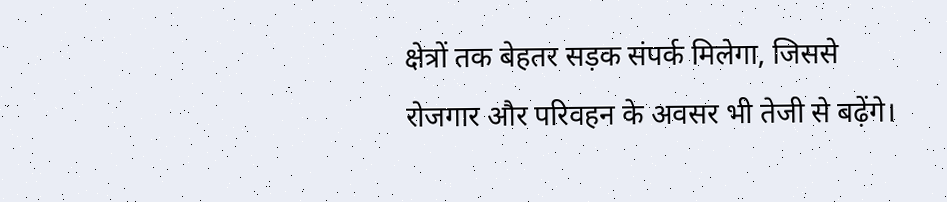क्षेत्रों तक बेहतर सड़क संपर्क मिलेगा, जिससे रोजगार और परिवहन के अवसर भी तेजी से बढ़ेंगे।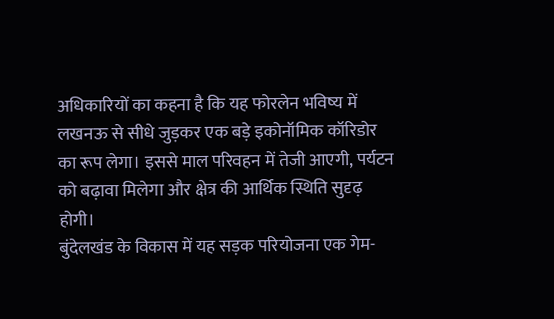अधिकारियों का कहना है कि यह फोरलेन भविष्य में लखनऊ से सीधे जुड़कर एक बड़े इकोनॉमिक कॉरिडोर का रूप लेगा। इससे माल परिवहन में तेजी आएगी, पर्यटन को बढ़ावा मिलेगा और क्षेत्र की आर्थिक स्थिति सुदृढ़ होगी।
बुंदेलखंड के विकास में यह सड़क परियोजना एक गेम-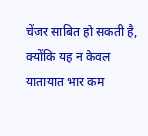चेंजर साबित हो सकती है, क्योंकि यह न केवल यातायात भार कम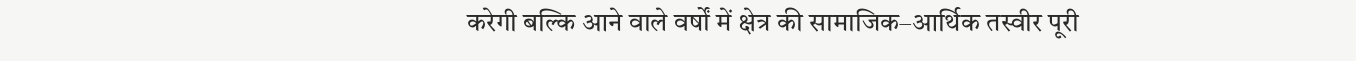करेगी बल्कि आने वाले वर्षों में क्षेत्र की सामाजिक–आर्थिक तस्वीर पूरी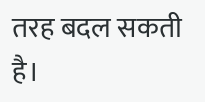तरह बदल सकती है।